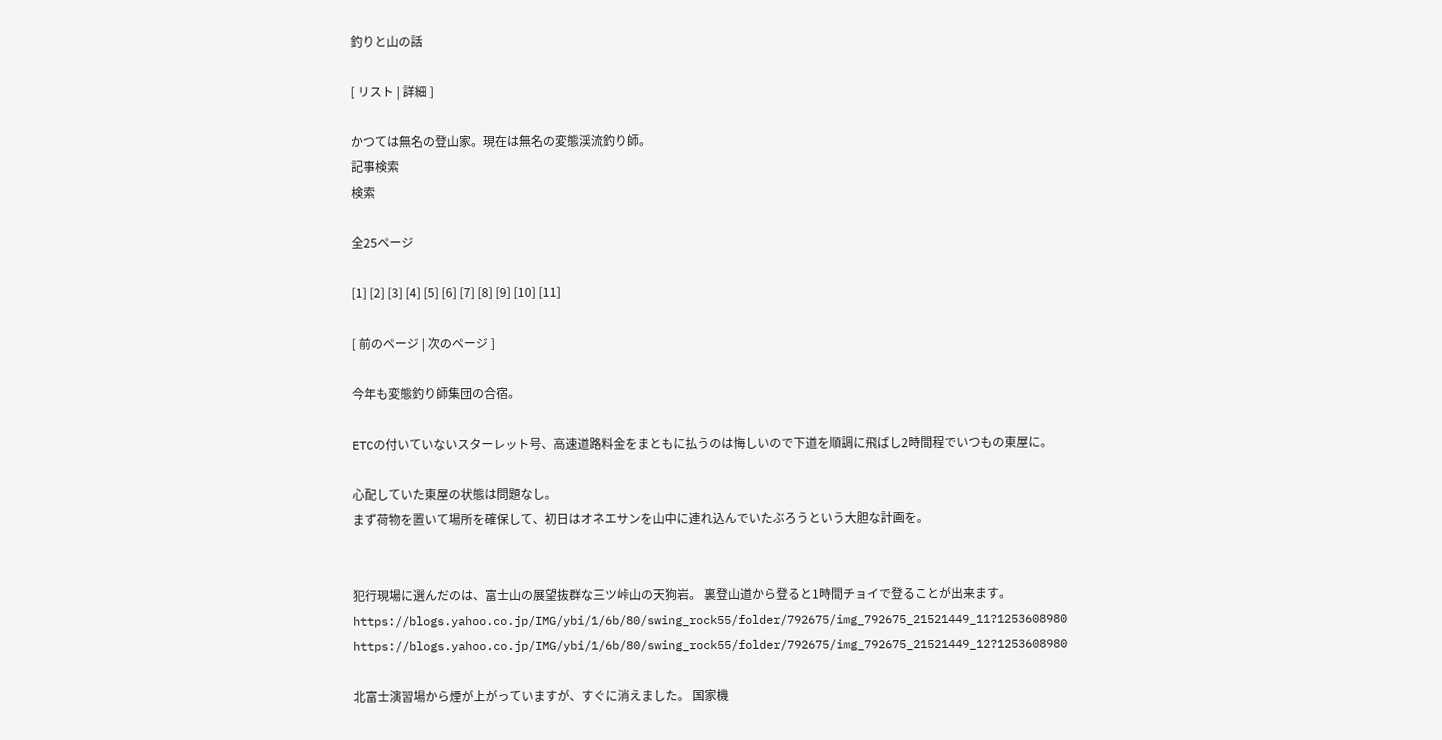釣りと山の話

[ リスト | 詳細 ]

かつては無名の登山家。現在は無名の変態渓流釣り師。
記事検索
検索

全25ページ

[1] [2] [3] [4] [5] [6] [7] [8] [9] [10] [11]

[ 前のページ | 次のページ ]

今年も変態釣り師集団の合宿。

ETCの付いていないスターレット号、高速道路料金をまともに払うのは悔しいので下道を順調に飛ばし2時間程でいつもの東屋に。

心配していた東屋の状態は問題なし。
まず荷物を置いて場所を確保して、初日はオネエサンを山中に連れ込んでいたぶろうという大胆な計画を。


犯行現場に選んだのは、富士山の展望抜群な三ツ峠山の天狗岩。 裏登山道から登ると1時間チョイで登ることが出来ます。
https://blogs.yahoo.co.jp/IMG/ybi/1/6b/80/swing_rock55/folder/792675/img_792675_21521449_11?1253608980 https://blogs.yahoo.co.jp/IMG/ybi/1/6b/80/swing_rock55/folder/792675/img_792675_21521449_12?1253608980

北富士演習場から煙が上がっていますが、すぐに消えました。 国家機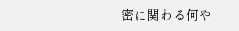密に関わる何や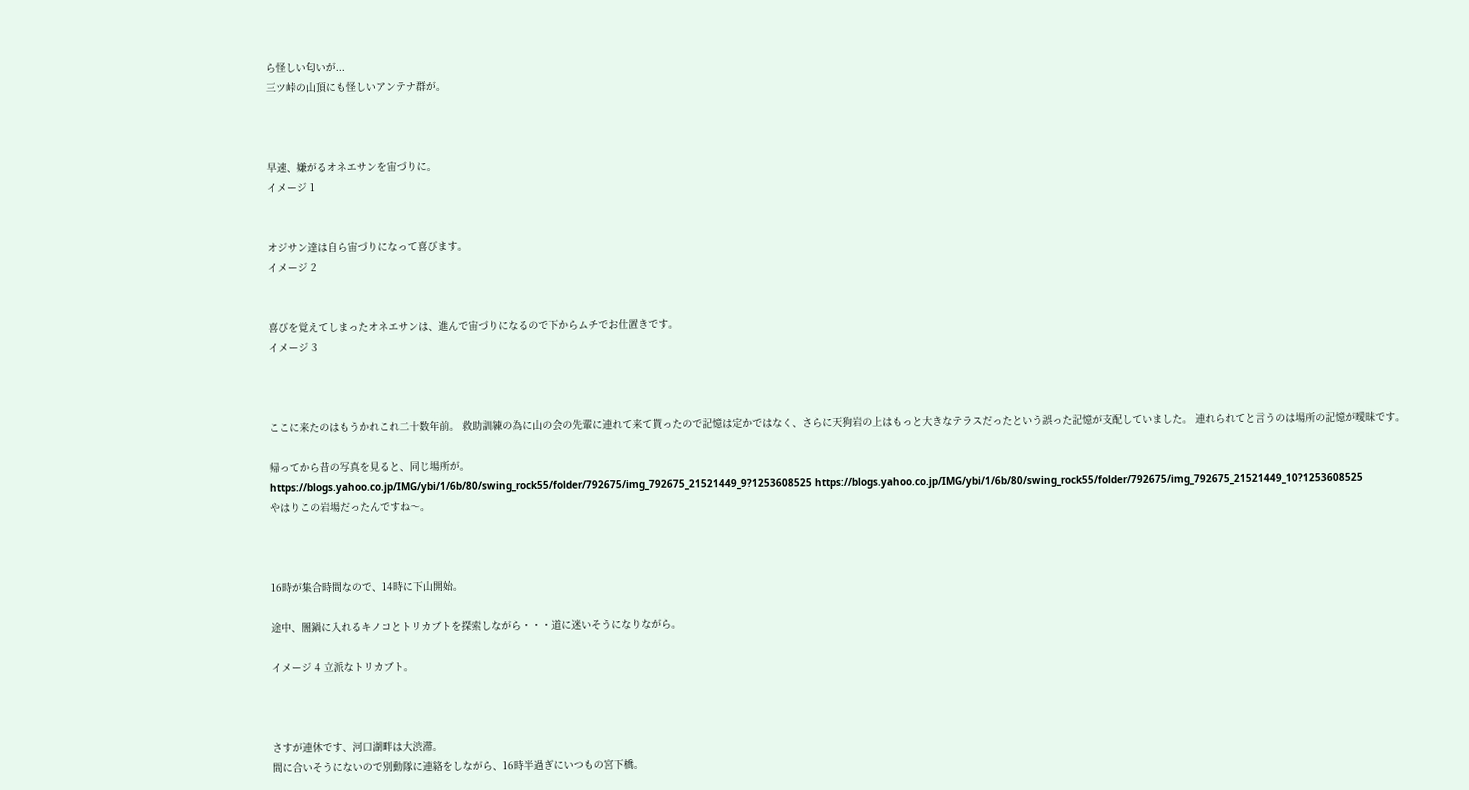ら怪しい匂いが...
三ツ峠の山頂にも怪しいアンテナ群が。



早速、嫌がるオネエサンを宙づりに。
イメージ 1


オジサン達は自ら宙づりになって喜びます。
イメージ 2


喜びを覚えてしまったオネエサンは、進んで宙づりになるので下からムチでお仕置きです。
イメージ 3



ここに来たのはもうかれこれ二十数年前。 救助訓練の為に山の会の先輩に連れて来て貰ったので記憶は定かではなく、さらに天狗岩の上はもっと大きなテラスだったという誤った記憶が支配していました。 連れられてと言うのは場所の記憶が曖昧です。

帰ってから昔の写真を見ると、同じ場所が。
https://blogs.yahoo.co.jp/IMG/ybi/1/6b/80/swing_rock55/folder/792675/img_792675_21521449_9?1253608525 https://blogs.yahoo.co.jp/IMG/ybi/1/6b/80/swing_rock55/folder/792675/img_792675_21521449_10?1253608525
やはりこの岩場だったんですね〜。



16時が集合時間なので、14時に下山開始。

途中、闇鍋に入れるキノコとトリカブトを探索しながら・・・道に迷いそうになりながら。

イメージ 4 立派なトリカブト。



さすが連休です、河口湖畔は大渋滞。
間に合いそうにないので別動隊に連絡をしながら、16時半過ぎにいつもの宮下橋。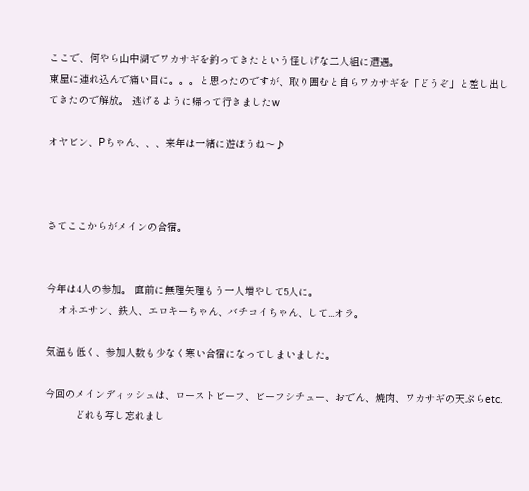ここで、何やら山中湖でワカサギを釣ってきたという怪しげな二人組に遭遇。
東屋に連れ込んで痛い目に。。。と思ったのですが、取り囲むと自らワカサギを「どうぞ」と差し出してきたので解放。 逃げるように帰って行きましたw

オヤビン、Pちゃん、、、来年は一緒に遊ぼうね〜♪



さてここからがメインの合宿。


今年は4人の参加。 直前に無理矢理もう一人増やして5人に。
    オネエサン、鉄人、エロキーちゃん、バチコイちゃん、して...オラ。

気温も低く、参加人数も少なく寒い合宿になってしまいました。

今回のメインディッシュは、ローストビーフ、ビーフシチュー、おでん、焼肉、ワカサギの天ぷらetc.
          どれも写し忘れまし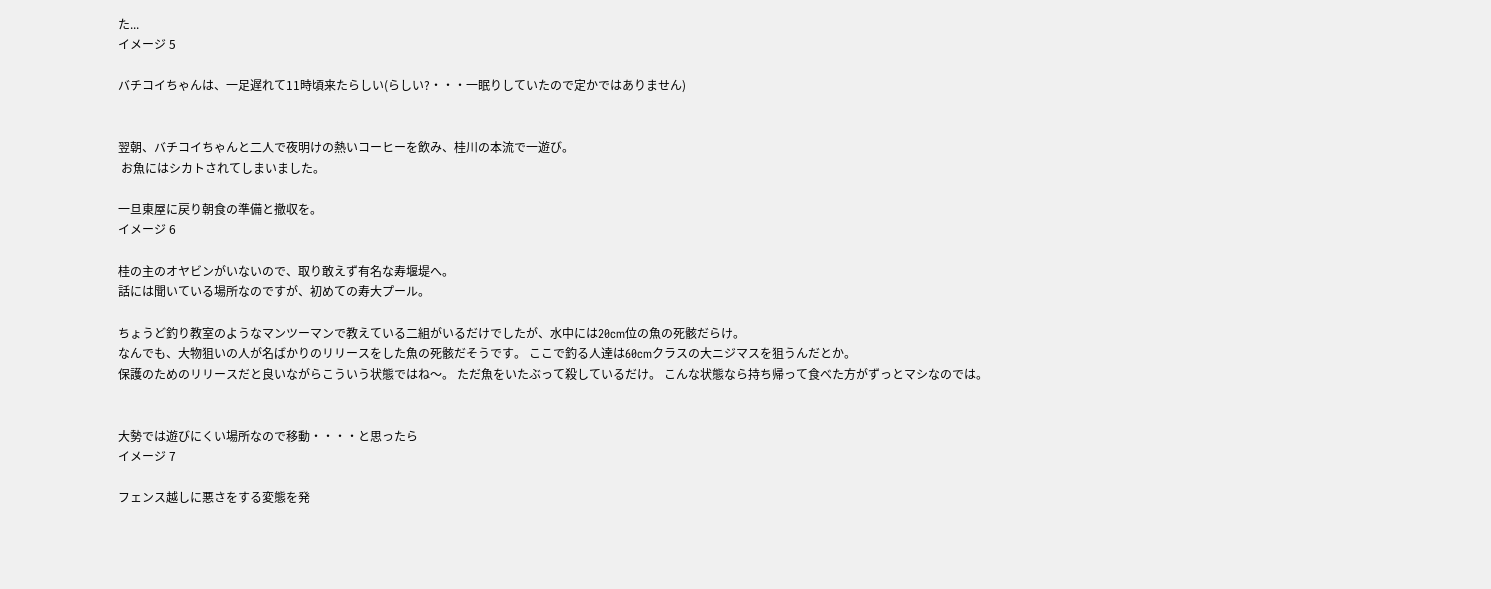た...
イメージ 5

バチコイちゃんは、一足遅れて11時頃来たらしい(らしい?・・・一眠りしていたので定かではありません)


翌朝、バチコイちゃんと二人で夜明けの熱いコーヒーを飲み、桂川の本流で一遊び。
 お魚にはシカトされてしまいました。

一旦東屋に戻り朝食の準備と撤収を。
イメージ 6

桂の主のオヤビンがいないので、取り敢えず有名な寿堰堤へ。
話には聞いている場所なのですが、初めての寿大プール。

ちょうど釣り教室のようなマンツーマンで教えている二組がいるだけでしたが、水中には20cm位の魚の死骸だらけ。
なんでも、大物狙いの人が名ばかりのリリースをした魚の死骸だそうです。 ここで釣る人達は60cmクラスの大ニジマスを狙うんだとか。
保護のためのリリースだと良いながらこういう状態ではね〜。 ただ魚をいたぶって殺しているだけ。 こんな状態なら持ち帰って食べた方がずっとマシなのでは。


大勢では遊びにくい場所なので移動・・・・と思ったら
イメージ 7

フェンス越しに悪さをする変態を発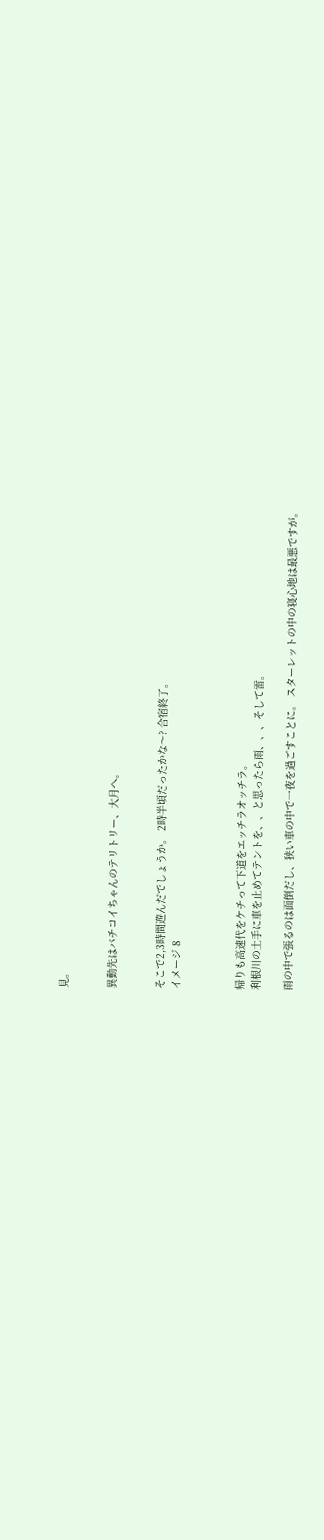見。


異動先はバチコイちゃんのテリトリー、大月へ。


そこで2,3時間遊んだでしょうか。 2時半頃だったかな〜? 合宿終了。
イメージ 8



帰りも高速代をケチって下道をエッチラオッチラ。
利根川の土手に車を止めてテントを、、と思ったら雨、、、そして雷。

雨の中で張るのは面倒だし、狭い車の中で一夜を過ごすことに。 スターレットの中の寝心地は最悪ですが。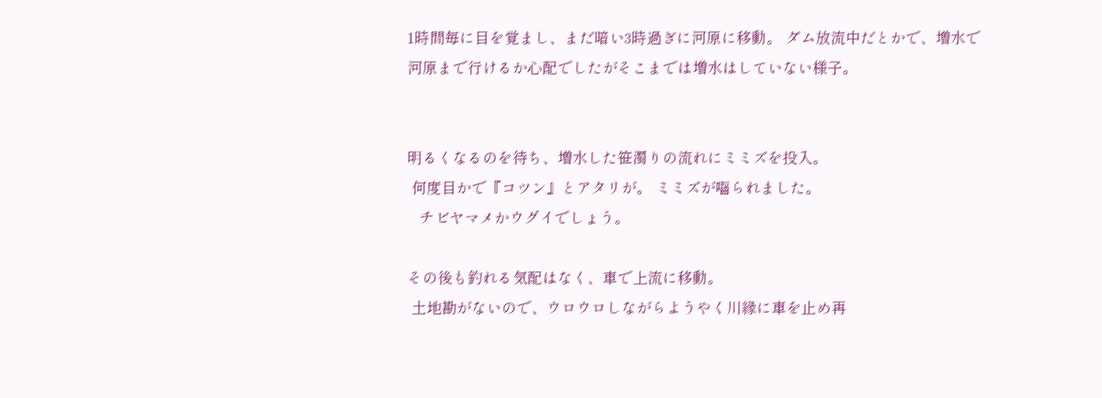1時間毎に目を覚まし、まだ暗い3時過ぎに河原に移動。 ダム放流中だとかで、増水で河原まで行けるか心配でしたがそこまでは増水はしていない様子。


明るくなるのを待ち、増水した笹濁りの流れにミミズを投入。
 何度目かで『コツン』とアタリが。 ミミズが囓られました。
   チビヤマメかウグイでしょう。

その後も釣れる気配はなく、車で上流に移動。
 土地勘がないので、ウロウロしながらようやく川縁に車を止め再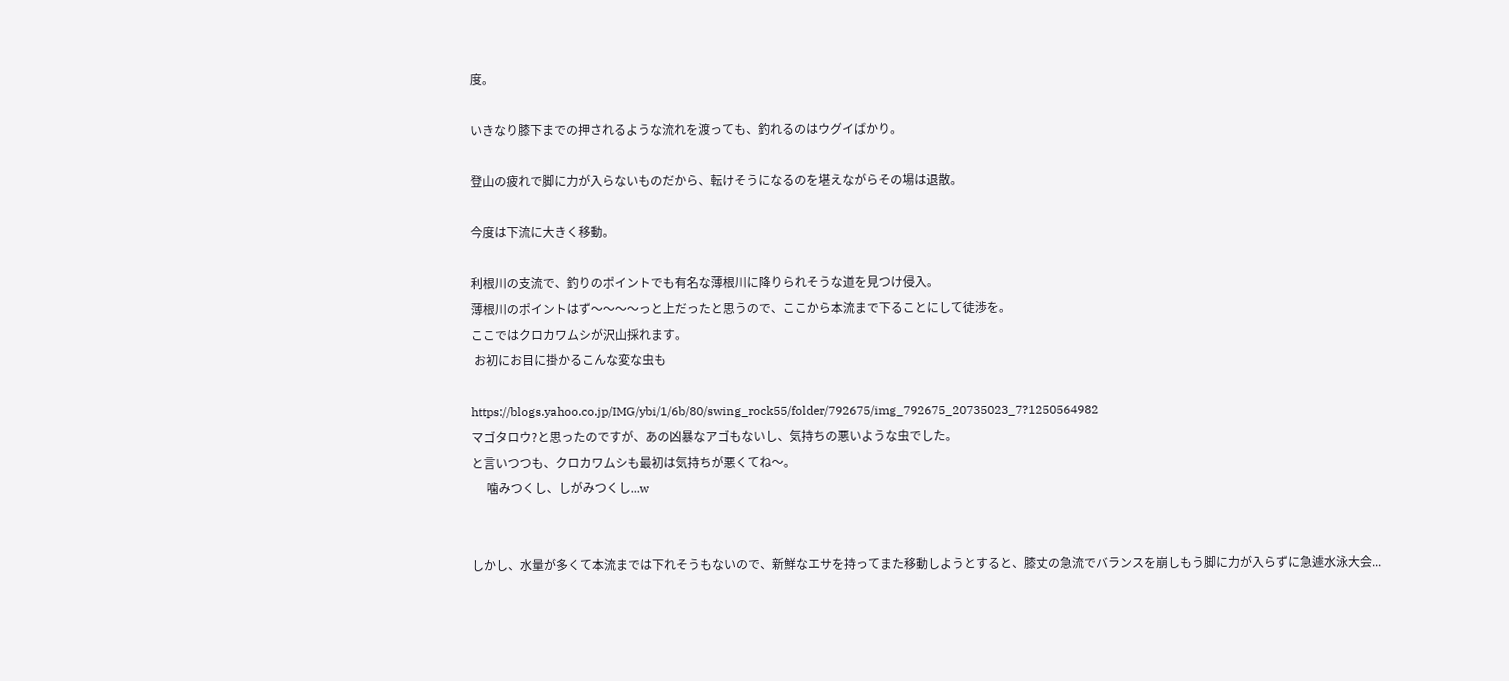度。

いきなり膝下までの押されるような流れを渡っても、釣れるのはウグイばかり。

登山の疲れで脚に力が入らないものだから、転けそうになるのを堪えながらその場は退散。

今度は下流に大きく移動。

利根川の支流で、釣りのポイントでも有名な薄根川に降りられそうな道を見つけ侵入。
薄根川のポイントはず〜〜〜〜っと上だったと思うので、ここから本流まで下ることにして徒渉を。
ここではクロカワムシが沢山採れます。
 お初にお目に掛かるこんな変な虫も

https://blogs.yahoo.co.jp/IMG/ybi/1/6b/80/swing_rock55/folder/792675/img_792675_20735023_7?1250564982
マゴタロウ?と思ったのですが、あの凶暴なアゴもないし、気持ちの悪いような虫でした。
と言いつつも、クロカワムシも最初は気持ちが悪くてね〜。
     噛みつくし、しがみつくし...w


しかし、水量が多くて本流までは下れそうもないので、新鮮なエサを持ってまた移動しようとすると、膝丈の急流でバランスを崩しもう脚に力が入らずに急遽水泳大会...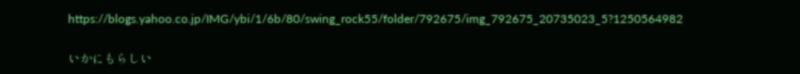https://blogs.yahoo.co.jp/IMG/ybi/1/6b/80/swing_rock55/folder/792675/img_792675_20735023_5?1250564982

いかにもらしい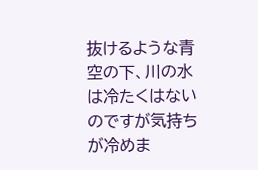抜けるような青空の下、川の水は冷たくはないのですが気持ちが冷めま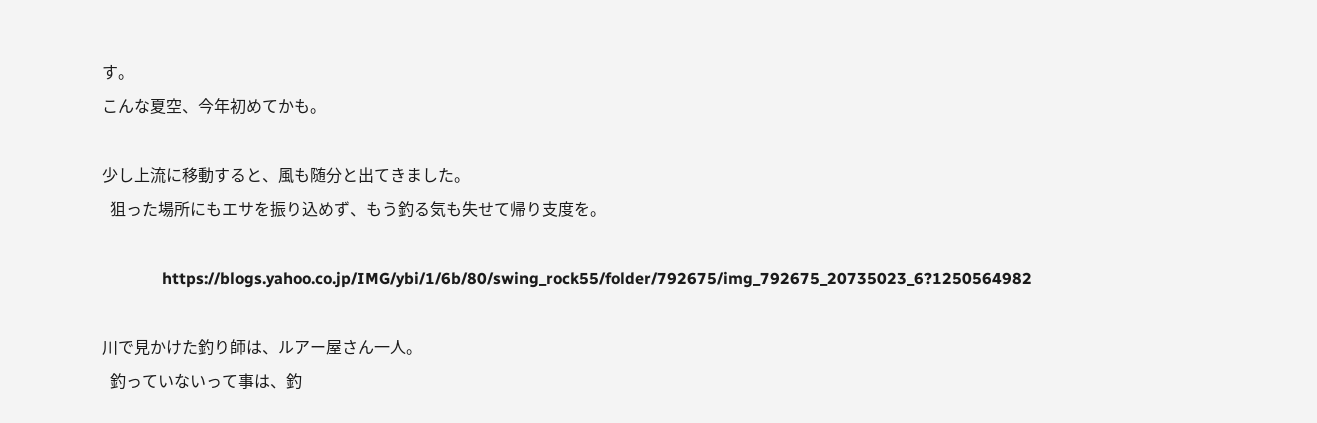す。
こんな夏空、今年初めてかも。

少し上流に移動すると、風も随分と出てきました。
  狙った場所にもエサを振り込めず、もう釣る気も失せて帰り支度を。

               https://blogs.yahoo.co.jp/IMG/ybi/1/6b/80/swing_rock55/folder/792675/img_792675_20735023_6?1250564982

川で見かけた釣り師は、ルアー屋さん一人。
  釣っていないって事は、釣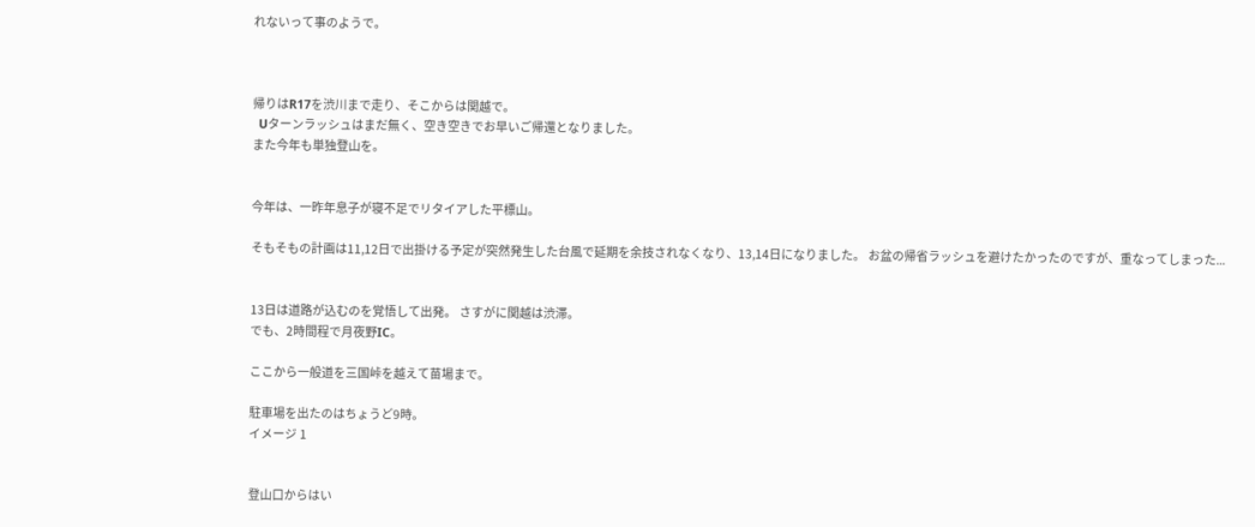れないって事のようで。



帰りはR17を渋川まで走り、そこからは関越で。
  Uターンラッシュはまだ無く、空き空きでお早いご帰還となりました。
また今年も単独登山を。


今年は、一昨年息子が寝不足でリタイアした平標山。

そもそもの計画は11,12日で出掛ける予定が突然発生した台風で延期を余技されなくなり、13,14日になりました。 お盆の帰省ラッシュを避けたかったのですが、重なってしまった...


13日は道路が込むのを覚悟して出発。 さすがに関越は渋滞。
でも、2時間程で月夜野IC。

ここから一般道を三国峠を越えて苗場まで。

駐車場を出たのはちょうど9時。
イメージ 1


登山口からはい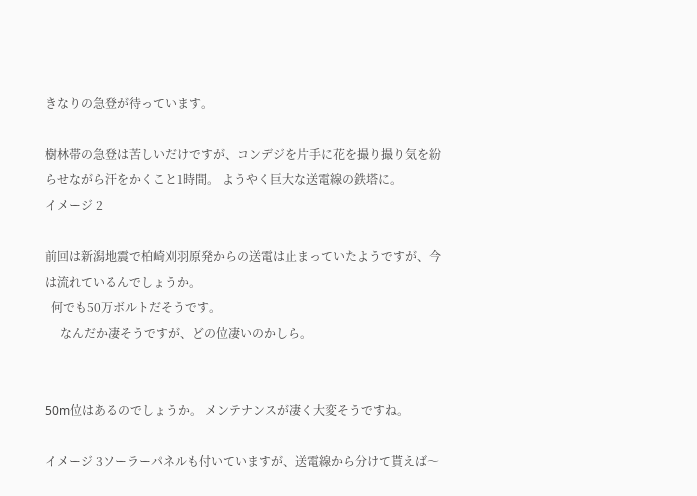きなりの急登が待っています。

樹林帯の急登は苦しいだけですが、コンデジを片手に花を撮り撮り気を紛らせながら汗をかくこと1時間。 ようやく巨大な送電線の鉄塔に。
イメージ 2

前回は新潟地震で柏崎刈羽原発からの送電は止まっていたようですが、今は流れているんでしょうか。
  何でも50万ボルトだそうです。
     なんだか凄そうですが、どの位凄いのかしら。


50m位はあるのでしょうか。 メンテナンスが凄く大変そうですね。

イメージ 3ソーラーパネルも付いていますが、送電線から分けて貰えば〜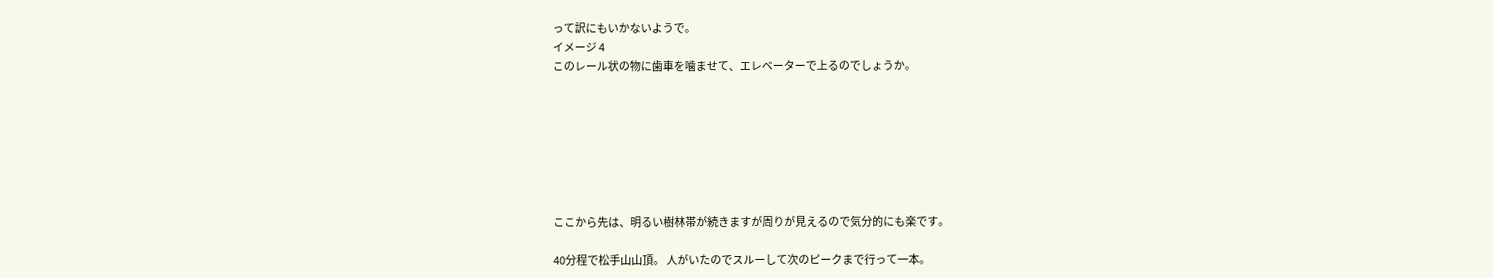って訳にもいかないようで。
イメージ 4
このレール状の物に歯車を噛ませて、エレベーターで上るのでしょうか。







ここから先は、明るい樹林帯が続きますが周りが見えるので気分的にも楽です。

40分程で松手山山頂。 人がいたのでスルーして次のピークまで行って一本。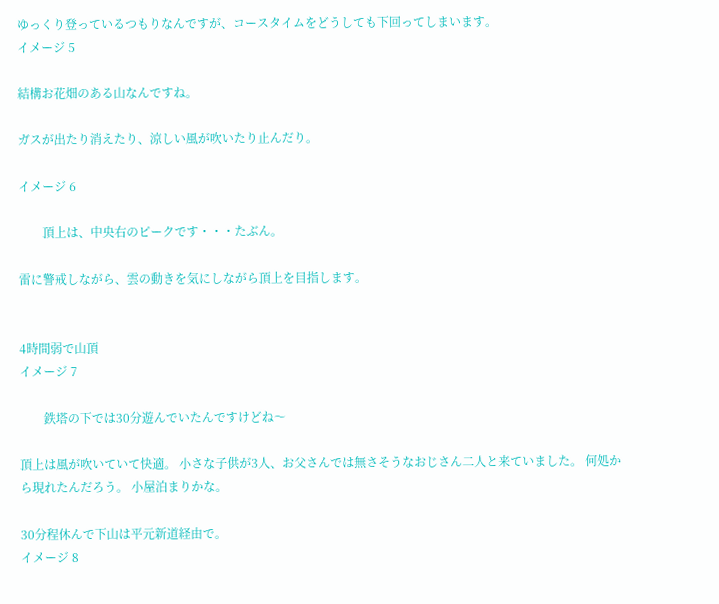ゆっくり登っているつもりなんですが、コースタイムをどうしても下回ってしまいます。
イメージ 5

結構お花畑のある山なんですね。

ガスが出たり消えたり、涼しい風が吹いたり止んだり。

イメージ 6

        頂上は、中央右のピークです・・・たぶん。

雷に警戒しながら、雲の動きを気にしながら頂上を目指します。


4時間弱で山頂
イメージ 7

        鉄塔の下では30分遊んでいたんですけどね〜

頂上は風が吹いていて快適。 小さな子供が3人、お父さんでは無さそうなおじさん二人と来ていました。 何処から現れたんだろう。 小屋泊まりかな。

30分程休んで下山は平元新道経由で。
イメージ 8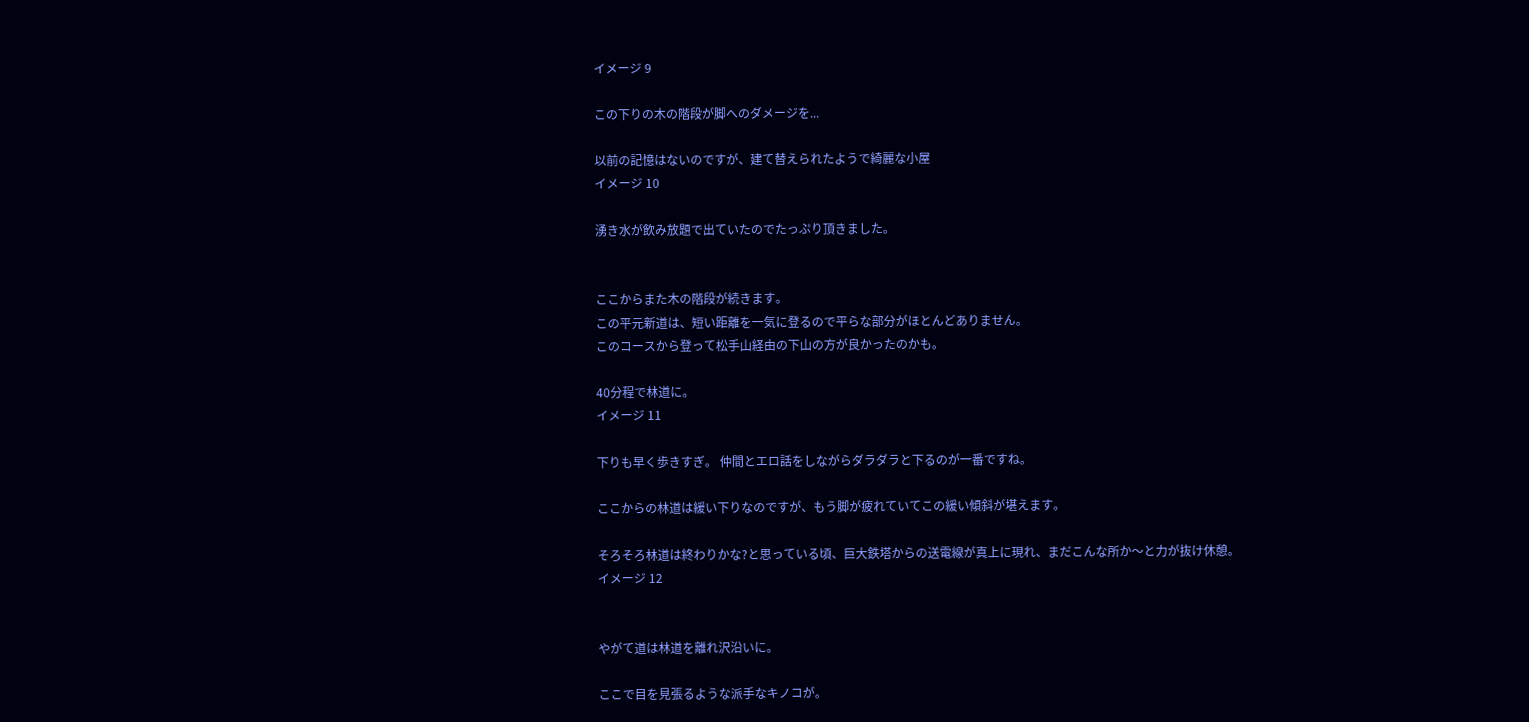イメージ 9

この下りの木の階段が脚へのダメージを...

以前の記憶はないのですが、建て替えられたようで綺麗な小屋
イメージ 10

湧き水が飲み放題で出ていたのでたっぷり頂きました。


ここからまた木の階段が続きます。
この平元新道は、短い距離を一気に登るので平らな部分がほとんどありません。
このコースから登って松手山経由の下山の方が良かったのかも。

40分程で林道に。
イメージ 11

下りも早く歩きすぎ。 仲間とエロ話をしながらダラダラと下るのが一番ですね。

ここからの林道は緩い下りなのですが、もう脚が疲れていてこの緩い傾斜が堪えます。

そろそろ林道は終わりかな?と思っている頃、巨大鉄塔からの送電線が真上に現れ、まだこんな所か〜と力が抜け休憩。
イメージ 12


やがて道は林道を離れ沢沿いに。

ここで目を見張るような派手なキノコが。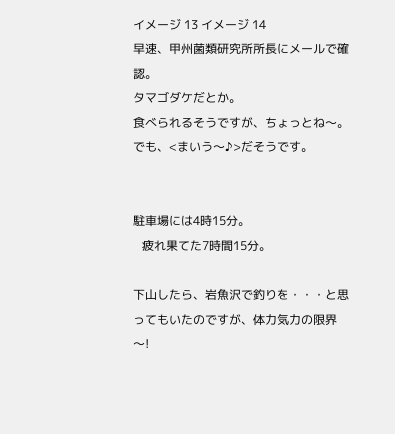イメージ 13 イメージ 14
早速、甲州菌類研究所所長にメールで確認。
タマゴダケだとか。
食べられるそうですが、ちょっとね〜。 でも、<まいう〜♪>だそうです。


駐車場には4時15分。
   疲れ果てた7時間15分。

下山したら、岩魚沢で釣りを・・・と思ってもいたのですが、体力気力の限界〜!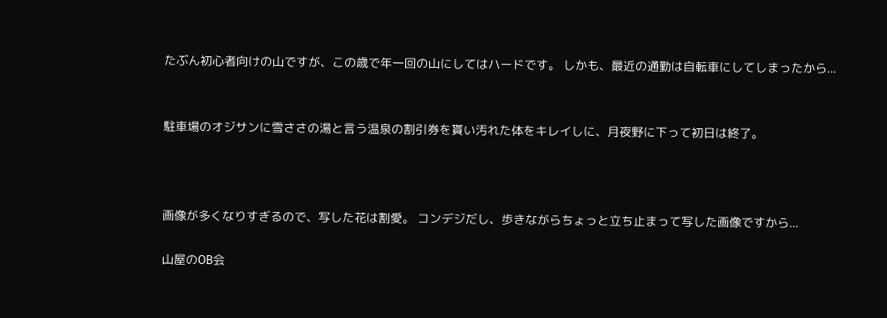たぶん初心者向けの山ですが、この歳で年一回の山にしてはハードです。 しかも、最近の通勤は自転車にしてしまったから...


駐車場のオジサンに雪ささの湯と言う温泉の割引券を貰い汚れた体をキレイしに、月夜野に下って初日は終了。



画像が多くなりすぎるので、写した花は割愛。 コンデジだし、歩きながらちょっと立ち止まって写した画像ですから...

山屋のOB会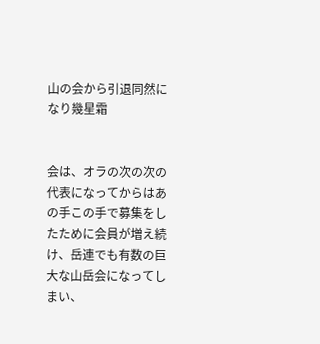山の会から引退同然になり幾星霜


会は、オラの次の次の代表になってからはあの手この手で募集をしたために会員が増え続け、岳連でも有数の巨大な山岳会になってしまい、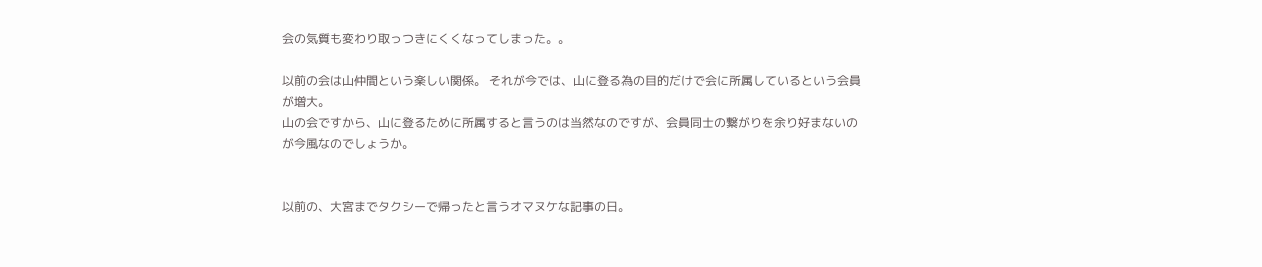会の気質も変わり取っつきにくくなってしまった。。

以前の会は山仲間という楽しい関係。 それが今では、山に登る為の目的だけで会に所属しているという会員が増大。
山の会ですから、山に登るために所属すると言うのは当然なのですが、会員同士の繋がりを余り好まないのが今風なのでしょうか。


以前の、大宮までタクシーで帰ったと言うオマヌケな記事の日。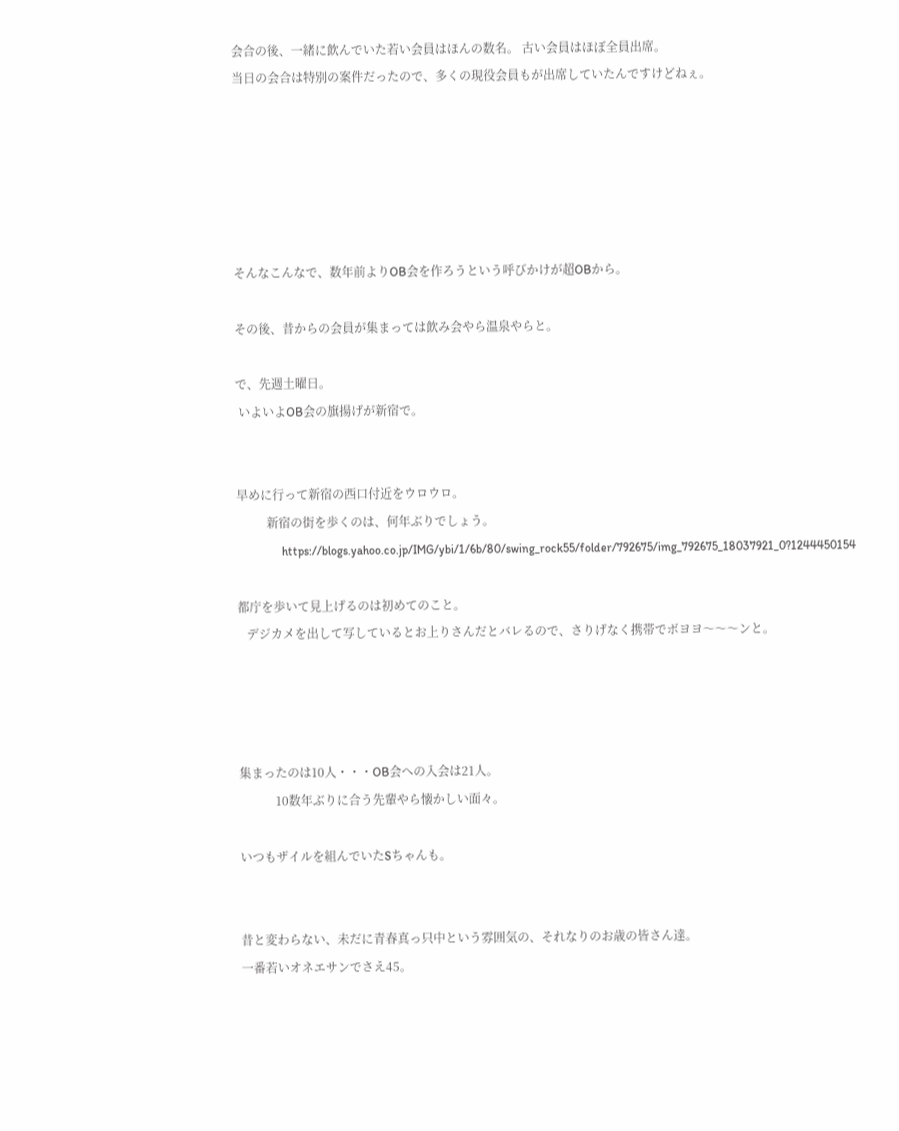会合の後、一緒に飲んでいた若い会員はほんの数名。 古い会員はほぼ全員出席。
当日の会合は特別の案件だったので、多くの現役会員もが出席していたんですけどねぇ。






そんなこんなで、数年前よりOB会を作ろうという呼びかけが超OBから。

その後、昔からの会員が集まっては飲み会やら温泉やらと。

で、先週土曜日。
 いよいよOB会の旗揚げが新宿で。


早めに行って新宿の西口付近をウロウロ。
          新宿の街を歩くのは、何年ぶりでしょう。
               https://blogs.yahoo.co.jp/IMG/ybi/1/6b/80/swing_rock55/folder/792675/img_792675_18037921_0?1244450154

都庁を歩いて見上げるのは初めてのこと。
   デジカメを出して写しているとお上りさんだとバレるので、さりげなく携帯でボヨヨ〜〜〜ンと。




集まったのは10人・・・OB会への入会は21人。
            10数年ぶりに合う先輩やら懐かしい面々。

いつもザイルを組んでいたSちゃんも。


昔と変わらない、未だに青春真っ只中という雰囲気の、それなりのお歳の皆さん達。
一番若いオネエサンでさえ45。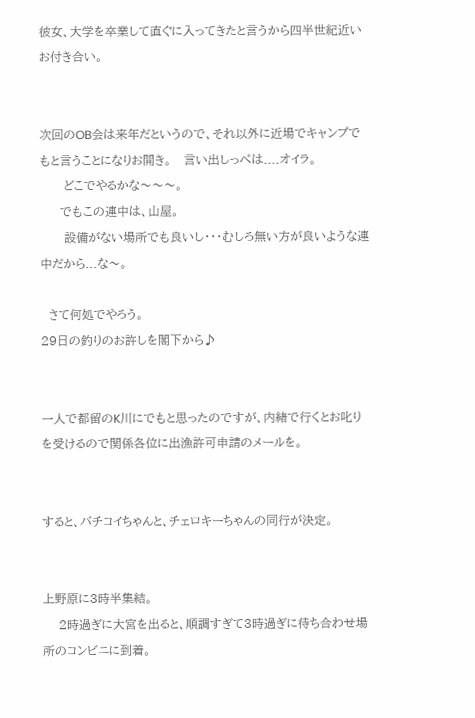彼女、大学を卒業して直ぐに入ってきたと言うから四半世紀近いお付き合い。


次回のOB会は来年だというので、それ以外に近場でキャンプでもと言うことになりお開き。   言い出しっぺは....オイラ。
      どこでやるかな〜〜〜。
     でもこの連中は、山屋。
      設備がない場所でも良いし・・・むしろ無い方が良いような連中だから...な〜。

  さて何処でやろう。
29日の釣りのお許しを閣下から♪


一人で都留のK川にでもと思ったのですが、内緒で行くとお叱りを受けるので関係各位に出漁許可申請のメールを。


すると、バチコイちゃんと、チェロキーちゃんの同行が決定。


上野原に3時半集結。
    2時過ぎに大宮を出ると、順調すぎて3時過ぎに待ち合わせ場所のコンビニに到着。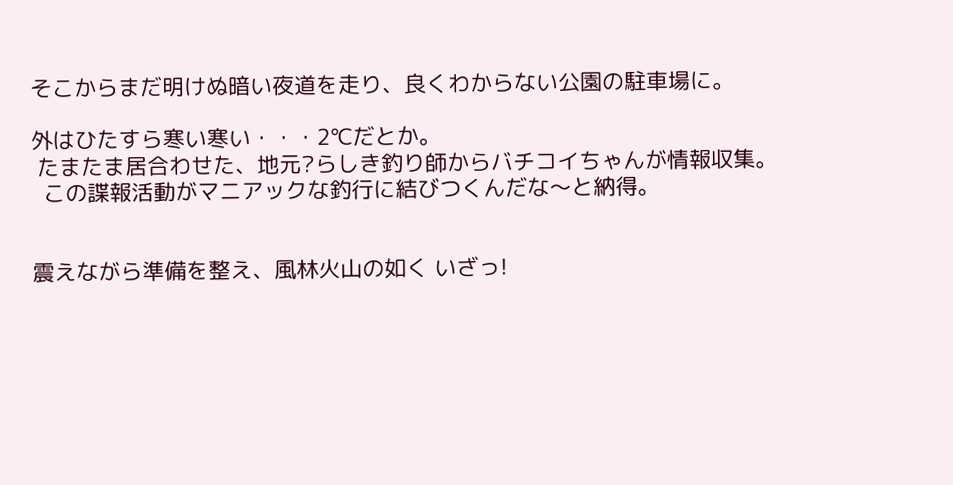そこからまだ明けぬ暗い夜道を走り、良くわからない公園の駐車場に。

外はひたすら寒い寒い・・・2℃だとか。
 たまたま居合わせた、地元?らしき釣り師からバチコイちゃんが情報収集。
  この諜報活動がマニアックな釣行に結びつくんだな〜と納得。


震えながら準備を整え、風林火山の如く いざっ!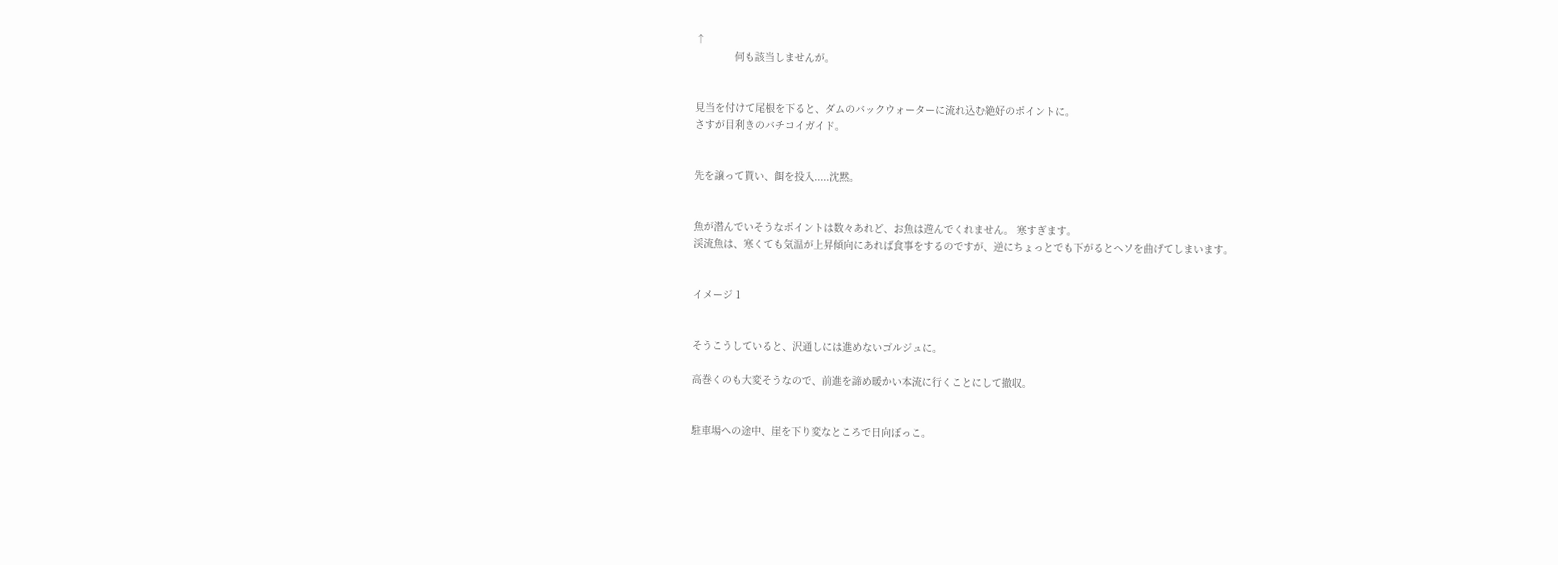↑
             何も該当しませんが。


見当を付けて尾根を下ると、ダムのバックウォーターに流れ込む絶好のポイントに。
さすが目利きのバチコイガイド。


先を譲って貰い、餌を投入.....沈黙。


魚が潜んでいそうなポイントは数々あれど、お魚は遊んでくれません。 寒すぎます。
渓流魚は、寒くても気温が上昇傾向にあれば食事をするのですが、逆にちょっとでも下がるとヘソを曲げてしまいます。


イメージ 1


そうこうしていると、沢通しには進めないゴルジュに。

高巻くのも大変そうなので、前進を諦め暖かい本流に行くことにして撤収。


駐車場への途中、崖を下り変なところで日向ぼっこ。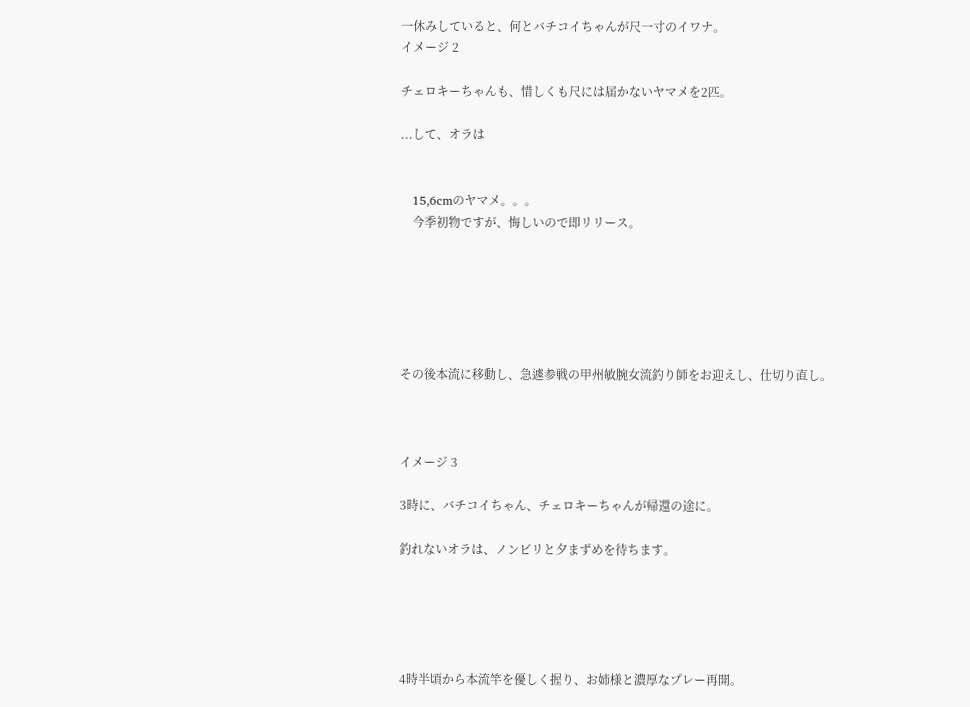一休みしていると、何とバチコイちゃんが尺一寸のイワナ。
イメージ 2

チェロキーちゃんも、惜しくも尺には届かないヤマメを2匹。

...して、オラは


   15,6cmのヤマメ。。。
    今季初物ですが、悔しいので即リリース。






その後本流に移動し、急遽参戦の甲州敏腕女流釣り師をお迎えし、仕切り直し。



イメージ 3

3時に、バチコイちゃん、チェロキーちゃんが帰還の途に。

釣れないオラは、ノンビリと夕まずめを待ちます。





4時半頃から本流竿を優しく握り、お姉様と濃厚なプレー再開。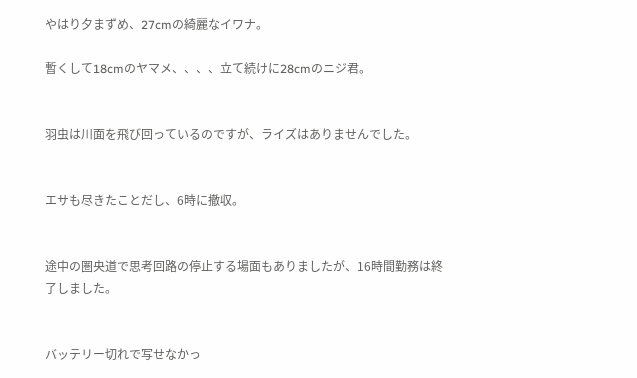やはり夕まずめ、27cmの綺麗なイワナ。

暫くして18cmのヤマメ、、、、立て続けに28cmのニジ君。


羽虫は川面を飛び回っているのですが、ライズはありませんでした。


エサも尽きたことだし、6時に撤収。


途中の圏央道で思考回路の停止する場面もありましたが、16時間勤務は終了しました。


バッテリー切れで写せなかっ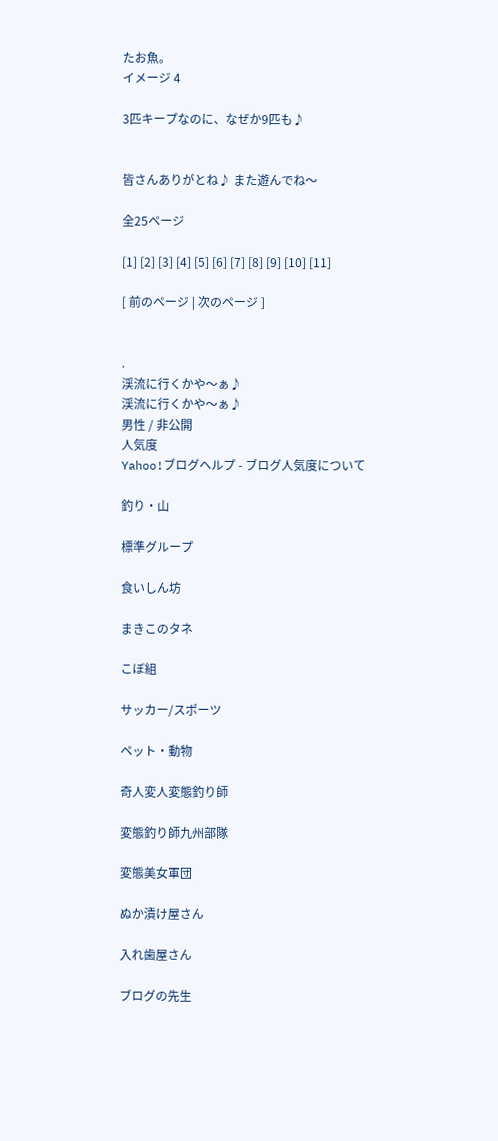たお魚。
イメージ 4

3匹キープなのに、なぜか9匹も♪


皆さんありがとね♪ また遊んでね〜

全25ページ

[1] [2] [3] [4] [5] [6] [7] [8] [9] [10] [11]

[ 前のページ | 次のページ ]


.
渓流に行くかや〜ぁ♪
渓流に行くかや〜ぁ♪
男性 / 非公開
人気度
Yahoo!ブログヘルプ - ブログ人気度について

釣り・山

標準グループ

食いしん坊

まきこのタネ

こぼ組

サッカー/スポーツ

ペット・動物

奇人変人変態釣り師

変態釣り師九州部隊

変態美女軍団

ぬか漬け屋さん

入れ歯屋さん

ブログの先生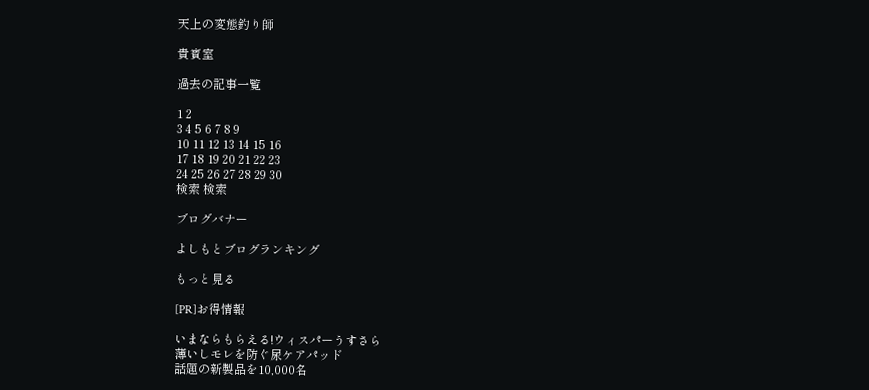天上の変態釣り師

貴賓室

過去の記事一覧

1 2
3 4 5 6 7 8 9
10 11 12 13 14 15 16
17 18 19 20 21 22 23
24 25 26 27 28 29 30
検索 検索

ブログバナー

よしもとブログランキング

もっと見る

[PR]お得情報

いまならもらえる!ウィスパーうすさら
薄いしモレを防ぐ尿ケアパッド
話題の新製品を10,000名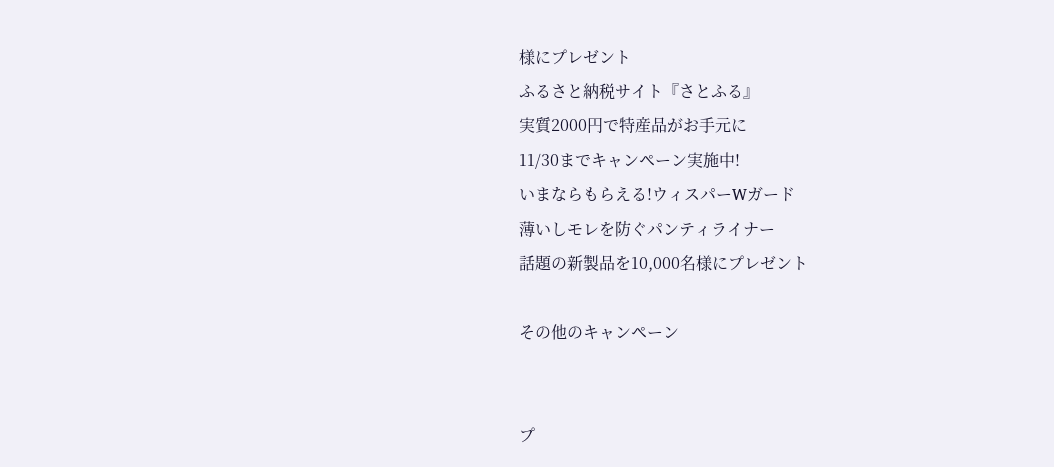様にプレゼント
ふるさと納税サイト『さとふる』
実質2000円で特産品がお手元に
11/30までキャンペーン実施中!
いまならもらえる!ウィスパーWガード
薄いしモレを防ぐパンティライナー
話題の新製品を10,000名様にプレゼント

その他のキャンペーン


プ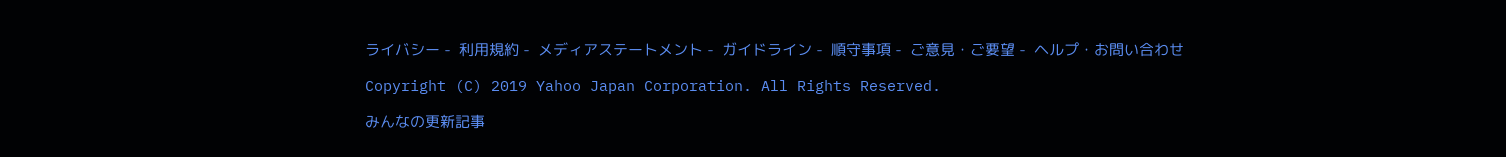ライバシー -  利用規約 -  メディアステートメント -  ガイドライン -  順守事項 -  ご意見・ご要望 -  ヘルプ・お問い合わせ

Copyright (C) 2019 Yahoo Japan Corporation. All Rights Reserved.

みんなの更新記事